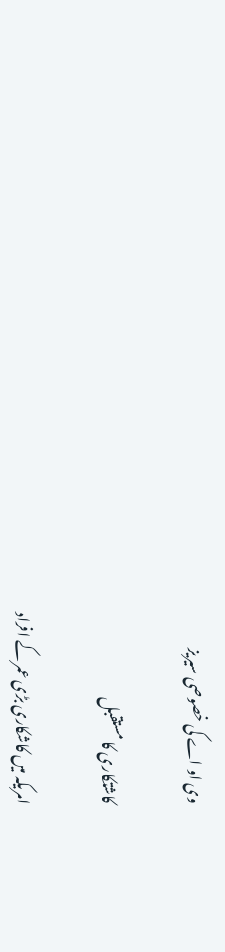وی او اے کی خصوصی سیریز

کاشتکاری کا مستقبل

امریکہ میں کاشکاری بڑی عمر کے افراد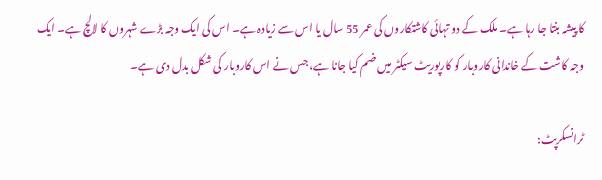کا پیشہ بنتا جا رہا ہے۔ ملک کے دو تہائی کاشتکاروں کی عمر 55 سال یا اس سے زیادہ ہے۔ اس کی ایک وجہ بڑے شہروں کا لالچ ہے۔ ایک وجہ کاشت کے خاندانی کاروبار کو کارپوریٹ سیکٹر میں ضم کیا جانا ہے، جس نے اس کاروبار کی شکل بدل دی ہے۔

ٹرانسکرپٹ: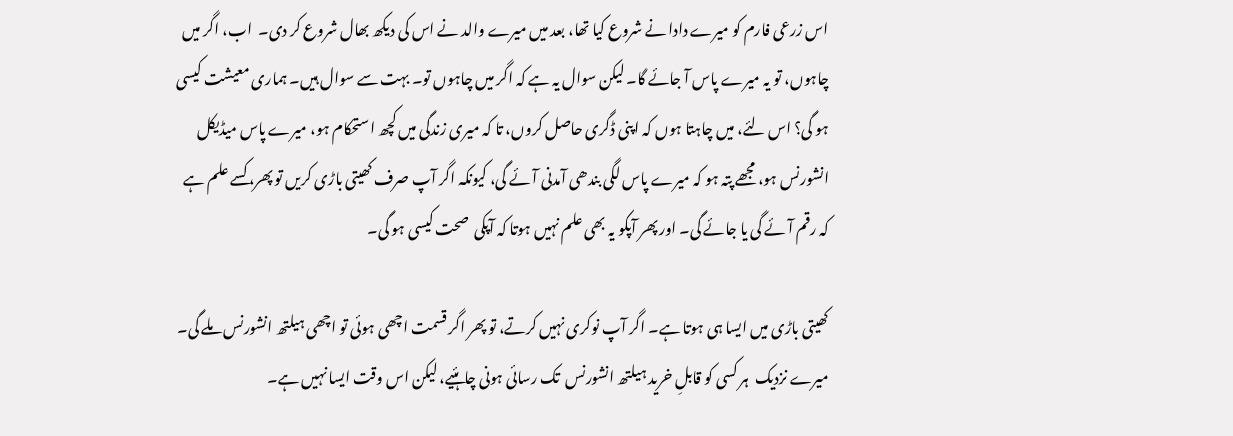اس زرعی فارم کو میرے دادا نے شروع کیا تھا، بعد میں میرے والد نے اس کی دیکھ بھال شروع کر دی۔  اب، اگر میں چاہوں، تو یہ میرے پاس آ جائے گا۔ لیکن سوال یہ ہے کہ اگر میں چاہوں تو۔ بہت سے سوال ہیں۔ ہماری معیشت کیسی ہو گی؟ اس لئے، میں چاہتا ہوں کہ اپنی ڈگری حاصل کروں، تا کہ میری زندگی میں کچھ استحکام ہو، میرے پاس میڈیکل انشورنس ہو، مجھے پتہ ہو کہ میرے پاس لگی بندھی آمدنی آئے گی، کیونکہ اگر آپ صرف کھیتی باڑی کریں تو پھر، کسے علم ہے کہ رقم آئے گی یا جائے گی۔ اور پھر آپکو یہ بھی علم نہیں ہوتا کہ آپکی  صحت کیسی ہو گی۔

کھیتی باڑی میں ایسا ہی ہوتا ہے۔ اگر آپ نوکری نہیں کرتے، تو پھر اگر قسمت اچھی ہوئی تو اچھی ہیلتھ انشورنس ملے گی۔ میرے نزدیک  ہر کسی کو قابلِ خرید ہیلتھ انشورنس  تک رسائی ہونی چاہئیے، لیکن اس وقت ایسا نہیں ہے۔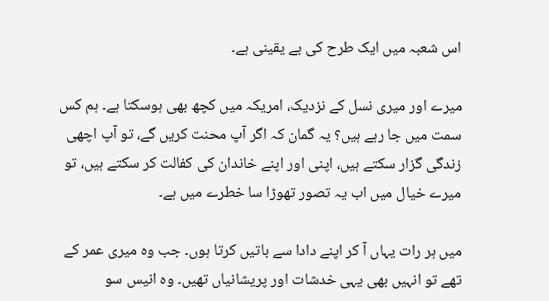اس شعبہ میں ایک طرح کی بے یقینی ہے۔

میرے اور میری نسل کے نزدیک، امریکہ میں کچھ بھی ہوسکتا ہے۔ ہم کس سمت میں جا رہے ہیں؟ یہ گمان کہ اگر آپ محنت کریں گے، تو آپ اچھی زندگی گزار سکتے ہیں، اپنی اور اپنے خاندان کی کفالت کر سکتے ہیں، تو میرے خیال میں اب یہ تصور تھوڑا سا خطرے میں ہے۔

میں ہر رات یہاں آ کر اپنے دادا سے باتیں کرتا ہوں۔ جب وہ میری عمر کے تھے تو انہیں بھی یہی خدشات اور پریشانیاں تھیں۔ وہ انیس سو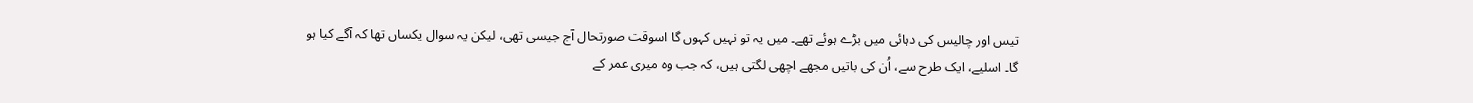تیس اور چالیس کی دہائی میں بڑے ہوئے تھے۔ میں یہ تو نہیں کہوں گا اسوقت صورتحال آج جیسی تھی، لیکن یہ سوال یکساں تھا کہ آگے کیا ہو گا۔ اسلیے، ایک طرح سے، اُن کی باتیں مجھے اچھی لگتی ہیں، کہ جب وہ میری عمر کے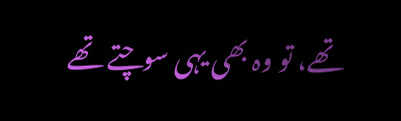تھے، تو وہ بھی یہی سوچتے تھے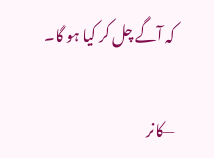کہ آگے چل کر کیا ہو گا۔

—کانر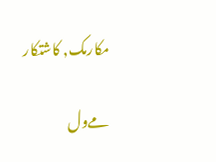مکارمک, کاشتکار

مےول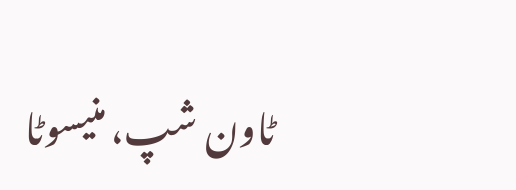ٹاون شپ، منیسوٹا